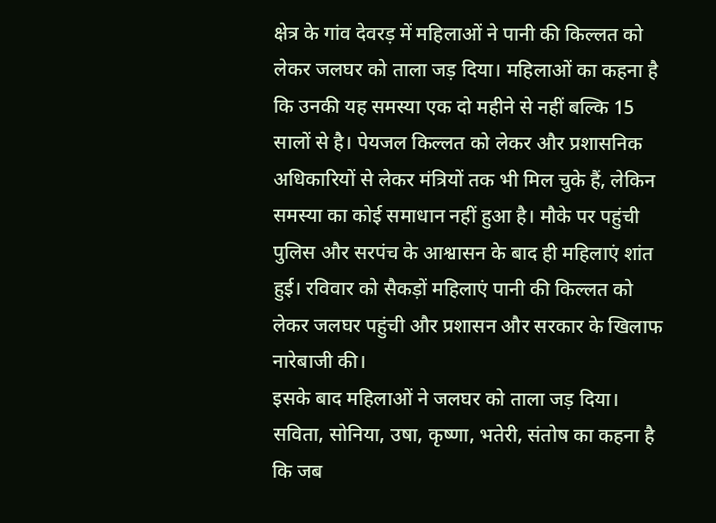क्षेत्र के गांव देवरड़ में महिलाओं ने पानी की किल्लत को लेकर जलघर को ताला जड़ दिया। महिलाओं का कहना है कि उनकी यह समस्या एक दो महीने से नहीं बल्कि 15 सालों से है। पेयजल किल्लत को लेकर और प्रशासनिक अधिकारियों से लेकर मंत्रियों तक भी मिल चुके हैं, लेकिन समस्या का कोई समाधान नहीं हुआ है। मौके पर पहुंची पुलिस और सरपंच के आश्वासन के बाद ही महिलाएं शांत हुई। रविवार को सैकड़ों महिलाएं पानी की किल्लत को लेकर जलघर पहुंची और प्रशासन और सरकार के खिलाफ नारेबाजी की।
इसके बाद महिलाओं ने जलघर को ताला जड़ दिया। सविता, सोनिया, उषा, कृष्णा, भतेरी, संतोष का कहना है कि जब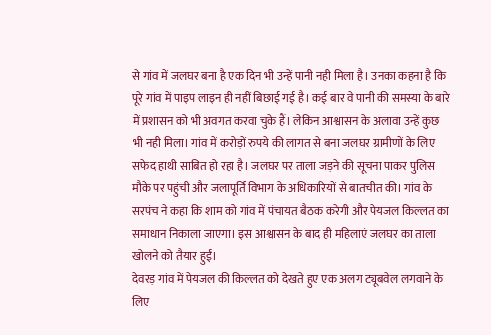से गांव में जलघर बना है एक दिन भी उन्हें पानी नही मिला है। उनका कहना है कि पूरे गांव में पाइप लाइन ही नहीं बिछाई गई है। कई बार वे पानी की समस्या के बारे में प्रशासन को भी अवगत करवा चुके हैं। लेकिन आश्वासन के अलावा उन्हें कुछ भी नही मिला। गांव में करोड़ों रुपये की लागत से बना जलघर ग्रामीणों के लिए सफेद हाथी साबित हो रहा है। जलघर पर ताला जड़ने की सूचना पाकर पुलिस मौके पर पहुंची और जलापूर्ति विभाग के अधिकारियों से बातचीत की। गांव के सरपंच ने कहा कि शाम को गांव में पंचायत बैठक करेगी और पेयजल किल्लत का समाधान निकाला जाएगा। इस आश्वासन के बाद ही महिलाएं जलघर का ताला खोलने को तैयार हुईं।
देवरड़ गांव में पेयजल की किल्लत को देखते हुए एक अलग ट्यूबवेल लगवाने के लिए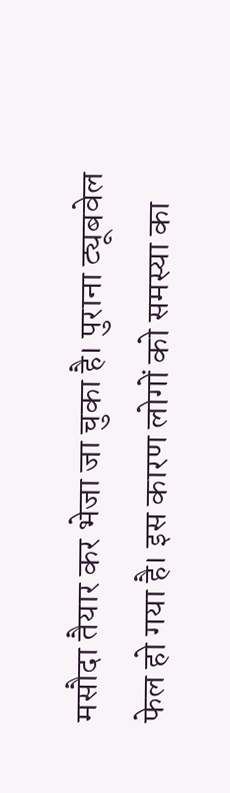मसौदा तैयार कर भेजा जा चुका है। पुराना ट्यूबवेल फेल हो गया है। इस कारण लोगों को समस्या का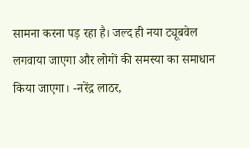सामना करना पड़ रहा है। जल्द ही नया ट्यूबवेल लगवाया जाएगा और लोगों की समस्या का समाधान किया जाएगा। -नरेंद्र लाठर,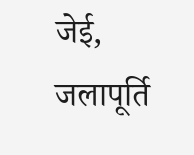जेई, जलापूर्ति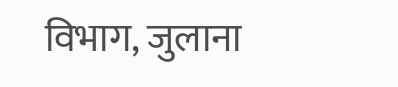विभाग, जुलाना